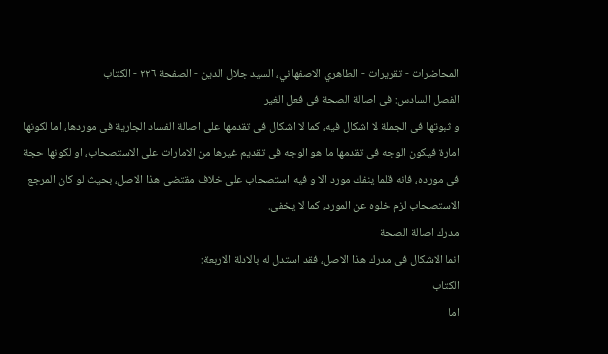المحاضرات - تقريرات - الطاهري الاصفهاني، السيد جلال الدين - الصفحة ٢٢٦ - الكتاب
الفصل السادس: فى اصالة الصحة فى فعل الغير
و ثبوتها فى الجملة لا اشكال فيه، كما لا اشكال فى تقدمها على اصالة الفساد الجارية فى موردها، اما لكونها امارة فيكون الوجه فى تقدمها ما هو الوجه فى تقديم غيرها من الامارات على الاستصحاب، او لكونها حجة فى مورده، فانه قلما ينفك مورد الا و فيه استصحاب على خلاف مقتضى هذا الاصل، بحيث لو كان المرجع الاستصحاب لزم خلوه عن المورد، كما لا يخفى.
مدرك اصالة الصحة
انما الاشكال فى مدرك هذا الاصل، فقد استدل له بالادلة الاربعة:
الكتاب
اما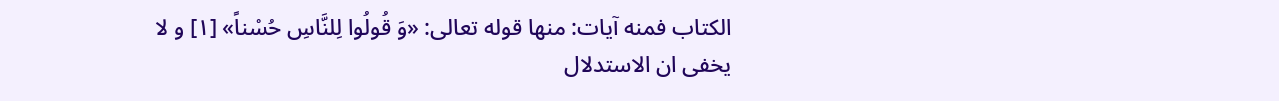الكتاب فمنه آيات: منها قوله تعالى: «وَ قُولُوا لِلنَّاسِ حُسْناً» [١] و لا يخفى ان الاستدلال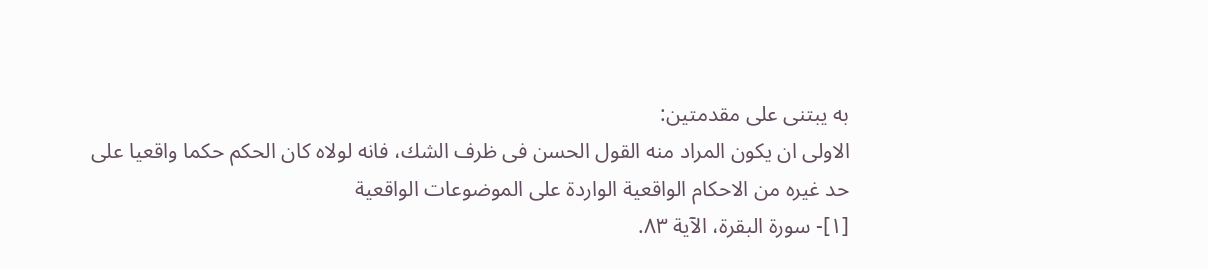به يبتنى على مقدمتين:
الاولى ان يكون المراد منه القول الحسن فى ظرف الشك، فانه لولاه كان الحكم حكما واقعيا على حد غيره من الاحكام الواقعية الواردة على الموضوعات الواقعية
[١]- سورة البقرة، الآية ٨٣.